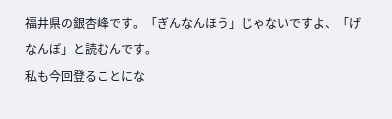福井県の銀杏峰です。「ぎんなんほう」じゃないですよ、「げなんぽ」と読むんです。
私も今回登ることにな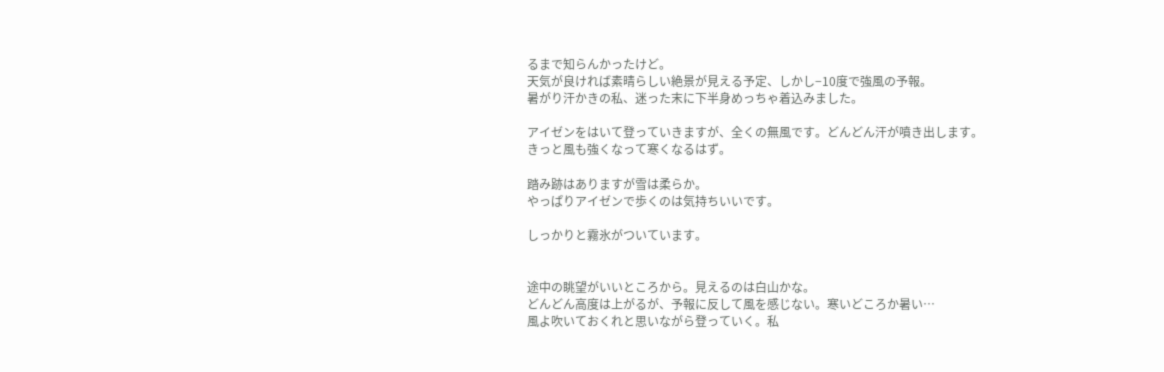るまで知らんかったけど。
天気が良ければ素晴らしい絶景が見える予定、しかし−10度で強風の予報。
暑がり汗かきの私、迷った末に下半身めっちゃ着込みました。

アイゼンをはいて登っていきますが、全くの無風です。どんどん汗が噴き出します。
きっと風も強くなって寒くなるはず。

踏み跡はありますが雪は柔らか。
やっぱりアイゼンで歩くのは気持ちいいです。

しっかりと霧氷がついています。


途中の眺望がいいところから。見えるのは白山かな。
どんどん高度は上がるが、予報に反して風を感じない。寒いどころか暑い…
風よ吹いておくれと思いながら登っていく。私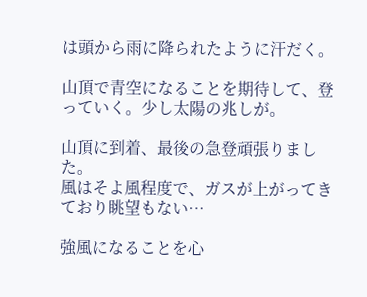は頭から雨に降られたように汗だく。

山頂で青空になることを期待して、登っていく。少し太陽の兆しが。

山頂に到着、最後の急登頑張りました。
風はそよ風程度で、ガスが上がってきており眺望もない…

強風になることを心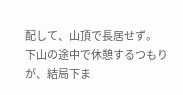配して、山頂で長居せず。
下山の途中で休憩するつもりが、結局下ま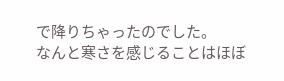で降りちゃったのでした。
なんと寒さを感じることはほぼ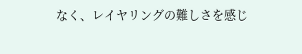なく、レイヤリングの難しさを感じ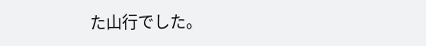た山行でした。